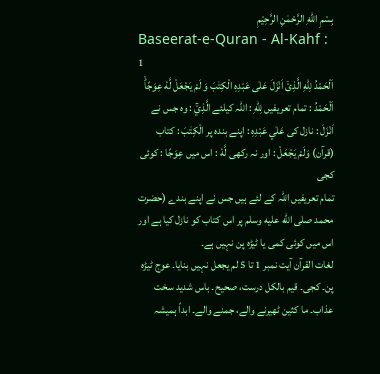بِسْمِ اللّٰهِ الرَّحْمٰنِ الرَّحِيْمِ
Baseerat-e-Quran - Al-Kahf : 1
اَلْحَمْدُ لِلّٰهِ الَّذِیْۤ اَنْزَلَ عَلٰى عَبْدِهِ الْكِتٰبَ وَ لَمْ یَجْعَلْ لَّهٗ عِوَجًاؕٚ
اَلْحَمْدُ : تمام تعریفیں لِلّٰهِ : اللہ کیلئے الَّذِيْٓ : وہ جس نے اَنْزَلَ : نازل کی عَلٰي عَبْدِهِ : اپنے بندہ پر الْكِتٰبَ : کتاب (قرآن) وَلَمْ يَجْعَلْ : اور نہ رکھی لَّهٗ : اس میں عِوَجًا : کوئی کجی
تمام تعریفیں اللہ کے لئے ہیں جس نے اپنے بندے (حضرت محمد صلى الله عليه وسلم پر اس کتاب کو نازل کیا ہے اور اس میں کوئی کمی یا ٹیڑہ پن نہیں ہے۔
لغات القرآن آیت نمبر 1 تا 5 لم یجعل نہیں بنایا۔ عوج ٹیڑہ پن۔ کجی۔ قیم بالکل درست، صحیح۔ باس شدید سخت عذاب۔ ما کثین ٹھیرنے والے، جمنے والے۔ ابداً ہمیشہ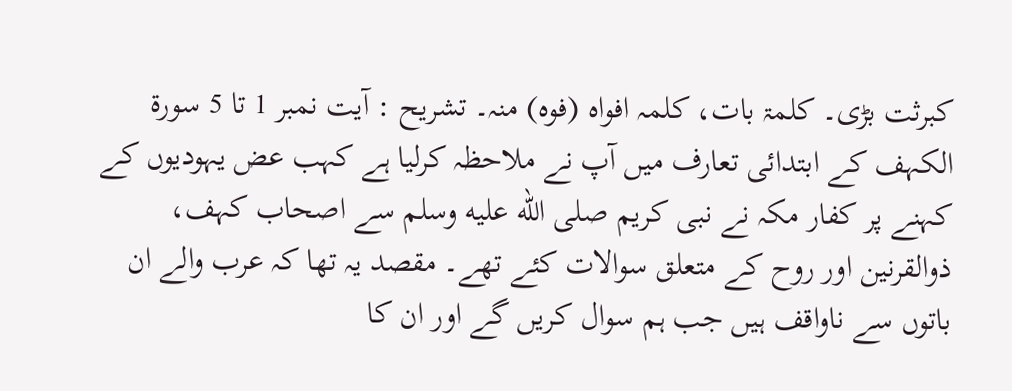کبرثت بڑی۔ کلمۃ بات، کلمہ افواہ (فوہ) منہ۔ تشریح : آیت نمبر 1 تا 5 سورۃ الکہف کے ابتدائی تعارف میں آپ نے ملاحظہ کرلیا ہے کہب عض یہودیوں کے کہنے پر کفار مکہ نے نبی کریم صلى الله عليه وسلم سے اصحاب کہف، ذوالقرنین اور روح کے متعلق سوالات کئے تھے۔ مقصد یہ تھا کہ عرب والے ان باتوں سے ناواقف ہیں جب ہم سوال کریں گے اور ان کا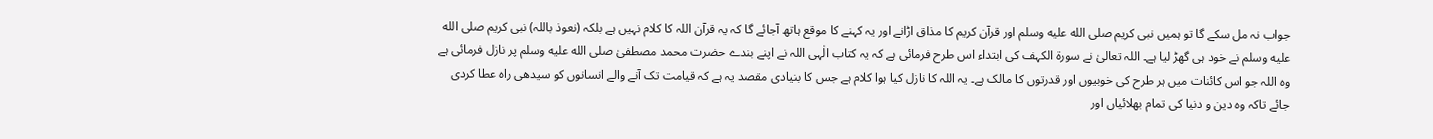جواب نہ مل سکے گا تو ہمیں نبی کریم صلى الله عليه وسلم اور قرآن کریم کا مذاق اڑانے اور یہ کہنے کا موقع ہاتھ آجائے گا کہ یہ قرآن اللہ کا کلام نہیں ہے بلکہ (نعوذ باللہ) نبی کریم صلى الله عليه وسلم نے خود ہی گھڑ لیا ہے۔ اللہ تعالیٰ نے سورة الکہف کی ابتداء اس طرح فرمائی ہے کہ یہ کتاب الٰہی اللہ نے اپنے بندے حضرت محمد مصطفیٰ صلى الله عليه وسلم پر نازل فرمائی ہے وہ اللہ جو اس کائنات میں ہر طرح کی خوبیوں اور قدرتوں کا مالک ہے۔ یہ اللہ کا نازل کیا ہوا کلام ہے جس کا بنیادی مقصد یہ ہے کہ قیامت تک آنے والے انسانوں کو سیدھی راہ عطا کردی جائے تاکہ وہ دین و دنیا کی تمام بھلائیاں اور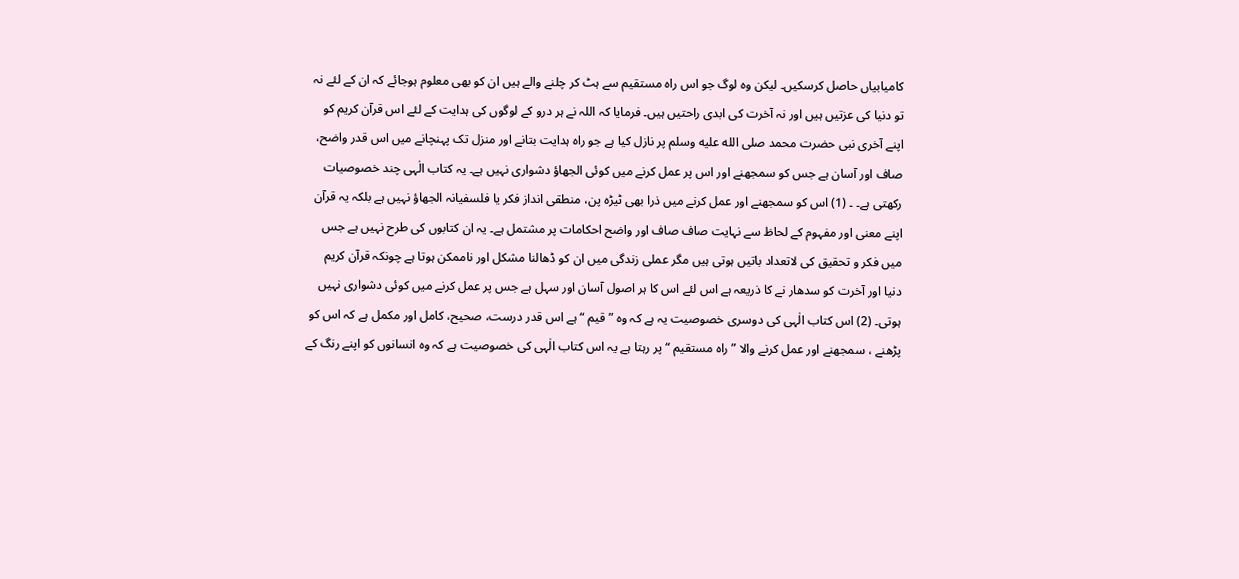کامیابیاں حاصل کرسکیں۔ لیکن وہ لوگ جو اس راہ مستقیم سے ہٹ کر چلنے والے ہیں ان کو بھی معلوم ہوجائے کہ ان کے لئے نہ تو دنیا کی عزتیں ہیں اور نہ آخرت کی ابدی راحتیں ہیں۔ فرمایا کہ اللہ نے ہر درو کے لوگوں کی ہدایت کے لئے اس قرآن کریم کو اپنے آخری نبی حضرت محمد صلى الله عليه وسلم پر نازل کیا ہے جو راہ ہدایت بتانے اور منزل تک پہنچانے میں اس قدر واضح، صاف اور آسان ہے جس کو سمجھنے اور اس پر عمل کرنے میں کوئی الجھاؤ دشواری نہیں ہے۔ یہ کتاب الٰہی چند خصوصیات رکھتی ہے۔ ۔ (1) اس کو سمجھنے اور عمل کرنے میں ذرا بھی ٹیڑہ پن، منطقی انداز فکر یا فلسفیانہ الجھاؤ نہیں ہے بلکہ یہ قرآن اپنے معنی اور مفہوم کے لحاظ سے نہایت صاف صاف اور واضح احکامات پر مشتمل ہے۔ یہ ان کتابوں کی طرح نہیں ہے جس میں فکر و تحقیق کی لاتعداد باتیں ہوتی ہیں مگر عملی زندگی میں ان کو ڈھالنا مشکل اور ناممکن ہوتا ہے چونکہ قرآن کریم دنیا اور آخرت کو سدھار نے کا ذریعہ ہے اس لئے اس کا ہر اصول آسان اور سہل ہے جس پر عمل کرنے میں کوئی دشواری نہیں ہوتی۔ (2) اس کتاب الٰہی کی دوسری خصوصیت یہ ہے کہ وہ ” قیم “ ہے اس قدر درست، صحیح، کامل اور مکمل ہے کہ اس کو پڑھنے ، سمجھنے اور عمل کرنے والا ” راہ مستقیم “ پر رہتا ہے یہ اس کتاب الٰہی کی خصوصیت ہے کہ وہ انسانوں کو اپنے رنگ کے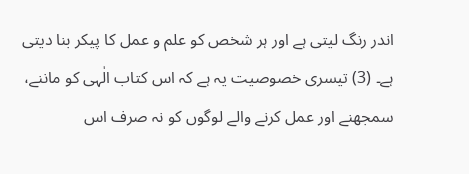اندر رنگ لیتی ہے اور ہر شخص کو علم و عمل کا پیکر بنا دیتی ہے۔ (3) تیسری خصوصیت یہ ہے کہ اس کتاب الٰہی کو ماننے، سمجھنے اور عمل کرنے والے لوگوں کو نہ صرف اس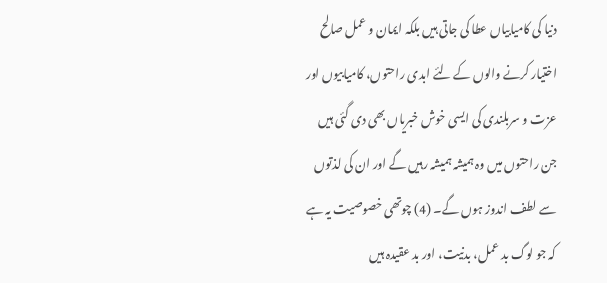دنیا کی کامیابیاں عطا کی جاتی ہیں بلکہ ایمان و عمل صالح اختیار کرنے والوں کے لئے ابدی راحتوں، کامیابیوں اور عزت و سربلندی کی ایسی خوش خبریاں بھی دی گئی ہیں جن راحتوں میں وہ ہمیشہ ہمیشہ رہیں گے اور ان کی لذتوں سے لطف اندوز ہوں گے۔ (4) چوتھی خصوصیت یہ ہے کہ جو لوگ بد عمل، بدنیت، اور بد عقیدہ ہیں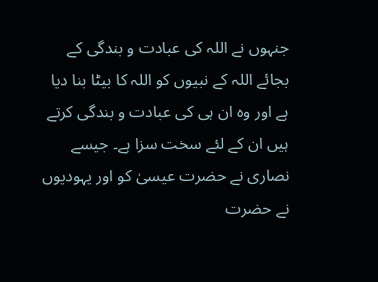جنہوں نے اللہ کی عبادت و بندگی کے بجائے اللہ کے نبیوں کو اللہ کا بیٹا بنا دیا ہے اور وہ ان ہی کی عبادت و بندگی کرتے ہیں ان کے لئے سخت سزا ہے۔ جیسے نصاری نے حضرت عیسیٰ کو اور یہودیوں نے حضرت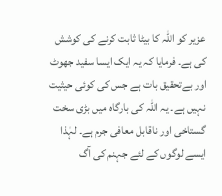عزیر کو اللہ کا بیٹا ثابت کرنے کی کوشش کی ہے۔ فرمایا کہ یہ ایک ایسا سفید جھوٹ اور بےتحقیق بات ہے جس کی کوئی حیثیت نہیں ہے۔ یہ اللہ کی بارگاہ میں بڑی سخت گستاخی اور ناقابل معافی جرم ہے۔ لہٰذا ایسے لوگوں کے لئے جہنم کی آگ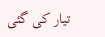تیار کی گئی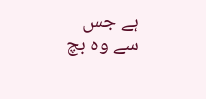ہے جس سے وہ بچ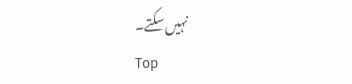نہیں سکتے۔
Top